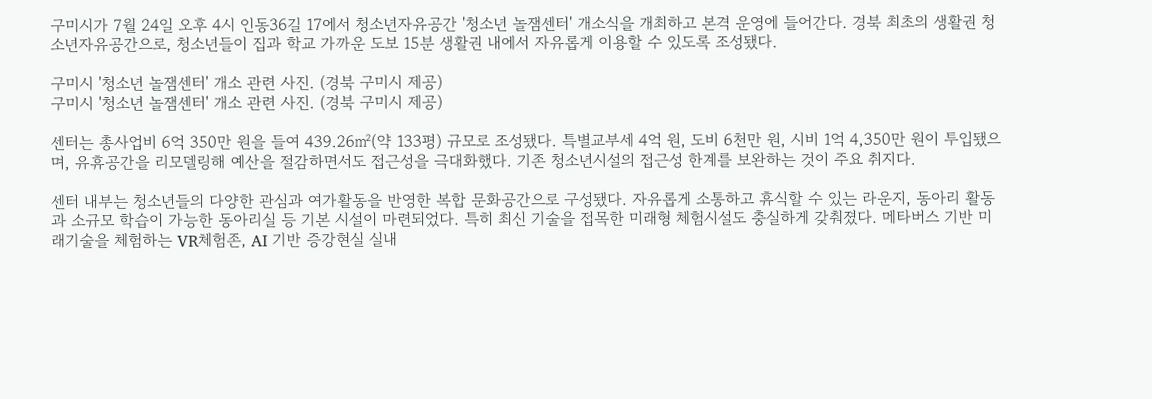구미시가 7월 24일 오후 4시 인동36길 17에서 청소년자유공간 '청소년 놀잼센터' 개소식을 개최하고 본격 운영에 들어간다. 경북 최초의 생활권 청소년자유공간으로, 청소년들이 집과 학교 가까운 도보 15분 생활권 내에서 자유롭게 이용할 수 있도록 조성됐다.

구미시 '청소년 놀잼센터' 개소 관련 사진. (경북 구미시 제공)
구미시 '청소년 놀잼센터' 개소 관련 사진. (경북 구미시 제공)

센터는 총사업비 6억 350만 원을 들여 439.26㎡(약 133평) 규모로 조성됐다. 특별교부세 4억 원, 도비 6천만 원, 시비 1억 4,350만 원이 투입됐으며, 유휴공간을 리모델링해 예산을 절감하면서도 접근성을 극대화했다. 기존 청소년시설의 접근성 한계를 보완하는 것이 주요 취지다.

센터 내부는 청소년들의 다양한 관심과 여가활동을 반영한 복합 문화공간으로 구성됐다. 자유롭게 소통하고 휴식할 수 있는 라운지, 동아리 활동과 소규모 학습이 가능한 동아리실 등 기본 시설이 마련되었다. 특히 최신 기술을 접목한 미래형 체험시설도 충실하게 갖춰졌다. 메타버스 기반 미래기술을 체험하는 VR체험존, AI 기반 증강현실 실내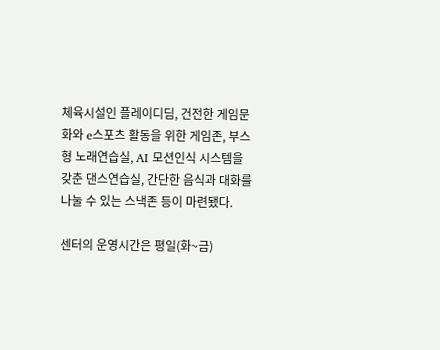체육시설인 플레이디딤, 건전한 게임문화와 e스포츠 활동을 위한 게임존, 부스형 노래연습실, AI 모션인식 시스템을 갖춘 댄스연습실, 간단한 음식과 대화를 나눌 수 있는 스낵존 등이 마련됐다.

센터의 운영시간은 평일(화~금)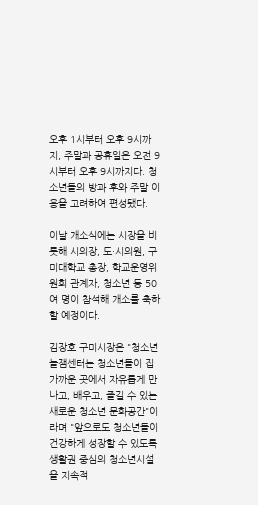오후 1시부터 오후 9시까지, 주말과 공휴일은 오전 9시부터 오후 9시까지다. 청소년들의 방과 후와 주말 이용을 고려하여 편성됐다.

이날 개소식에는 시장을 비롯해 시의장, 도·시의원, 구미대학교 총장, 학교운영위원회 관계자, 청소년 등 50여 명이 참석해 개소를 축하할 예정이다.

김장호 구미시장은 "청소년 놀잼센터는 청소년들이 집 가까운 곳에서 자유롭게 만나고, 배우고, 즐길 수 있는 새로운 청소년 문화공간"이라며 "앞으로도 청소년들이 건강하게 성장할 수 있도록 생활권 중심의 청소년시설을 지속적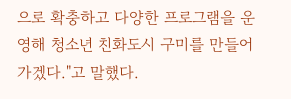으로 확충하고 다양한 프로그램을 운영해 청소년 친화도시 구미를 만들어 가겠다."고 말했다.